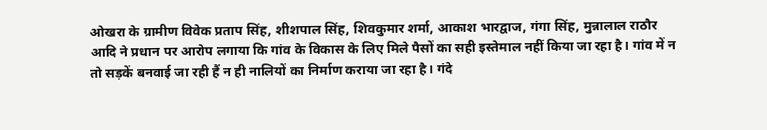ओखरा के ग्रामीण विवेक प्रताप सिंह, शीशपाल सिंह, शिवकुमार शर्मा, आकाश भारद्वाज, गंगा सिंह, मुन्नालाल राठौर आदि ने प्रधान पर आरोप लगाया कि गांव के विकास के लिए मिले पैसों का सही इस्तेमाल नहीं किया जा रहा है। गांव में न तो सड़कें बनवाई जा रही हैं न ही नालियों का निर्माण कराया जा रहा है। गंदे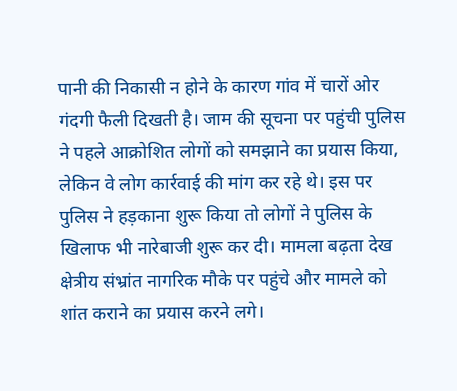पानी की निकासी न होने के कारण गांव में चारों ओर गंदगी फैली दिखती है। जाम की सूचना पर पहुंची पुलिस ने पहले आक्रोशित लोगों को समझाने का प्रयास किया, लेकिन वे लोग कार्रवाई की मांग कर रहे थे। इस पर पुलिस ने हड़काना शुरू किया तो लोगों ने पुलिस के खिलाफ भी नारेबाजी शुरू कर दी। मामला बढ़ता देख क्षेत्रीय संभ्रांत नागरिक मौके पर पहुंचे और मामले को शांत कराने का प्रयास करने लगे।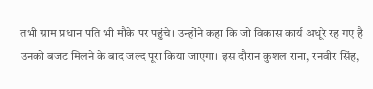तभी ग्राम प्रधान पति भी मौके पर पहुंचे। उन्होंने कहा कि जो विकास कार्य अधूरे रह गए है उनको बजट मिलने के बाद जल्द पूरा किया जाएगा। इस दौरान कुशल राना, रनवीर सिंह,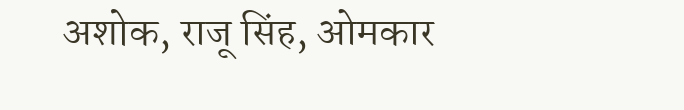अशोक, राजू सिंह, ओमकार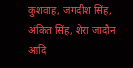कुशवाह, जगदीश सिंह, अंकित सिंह, शेरा जादौन आदि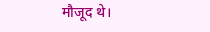मौजूद थे।